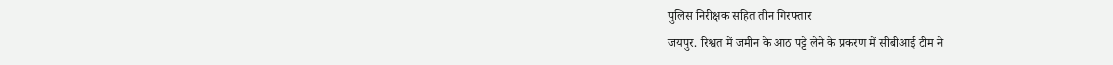पुलिस निरीक्षक सहित तीन गिरफ्तार
जयपुर. रिश्वत में जमीन के आठ पट्टे लेने के प्रकरण में सीबीआई टीम ने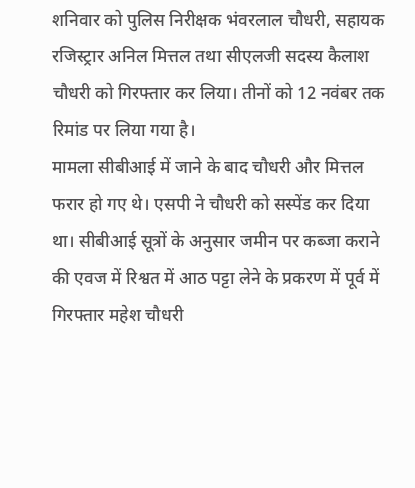शनिवार को पुलिस निरीक्षक भंवरलाल चौधरी, सहायक रजिस्ट्रार अनिल मित्तल तथा सीएलजी सदस्य कैलाश चौधरी को गिरफ्तार कर लिया। तीनों को 12 नवंबर तक रिमांड पर लिया गया है।
मामला सीबीआई में जाने के बाद चौधरी और मित्तल फरार हो गए थे। एसपी ने चौधरी को सस्पेंड कर दिया था। सीबीआई सूत्रों के अनुसार जमीन पर कब्जा कराने की एवज में रिश्वत में आठ पट्टा लेने के प्रकरण में पूर्व में गिरफ्तार महेश चौधरी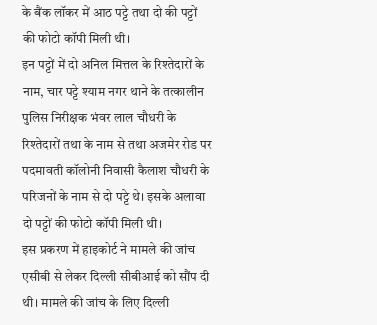के बैंक लॉकर में आठ पट्टे तथा दो की पट्टों की फोटो कॉपी मिली थी।
इन पट्टों में दो अनिल मित्तल के रिश्तेदारों के नाम, चार पट्टे श्याम नगर थाने के तत्कालीन पुलिस निरीक्षक भंवर लाल चौधरी के रिश्तेदारों तथा के नाम से तथा अजमेर रोड पर पदमावती कॉलोनी निवासी कैलाश चौधरी के परिजनों के नाम से दो पट्टे थे। इसके अलावा दो पट्टों की फोटो कॉपी मिली थी।
इस प्रकरण में हाइकोर्ट ने मामले की जांच एसीबी से लेकर दिल्ली सीबीआई को सौंप दी थी। मामले की जांच के लिए दिल्ली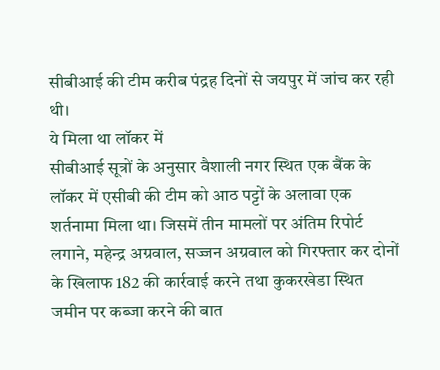सीबीआई की टीम करीब पंद्रह दिनों से जयपुर में जांच कर रही थी।
ये मिला था लॉकर में
सीबीआई सूत्रों के अनुसार वैशाली नगर स्थित एक बैंक के लॉकर में एसीबी की टीम को आठ पट्टों के अलावा एक शर्तनामा मिला था। जिसमें तीन मामलों पर अंतिम रिपोर्ट लगाने, महेन्द्र अग्रवाल, सज्जन अग्रवाल को गिरफ्तार कर दोनों के खिलाफ 182 की कार्रवाई करने तथा कुकरखेडा स्थित जमीन पर कब्जा करने की बात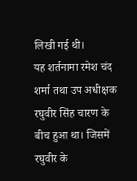लिखी गई थी।
यह शर्तनामा रमेश चंद शर्मा तथा उप अधीक्षक रघुवीर सिंह चारण के बीच हुआ था। जिसमें रघुवीर के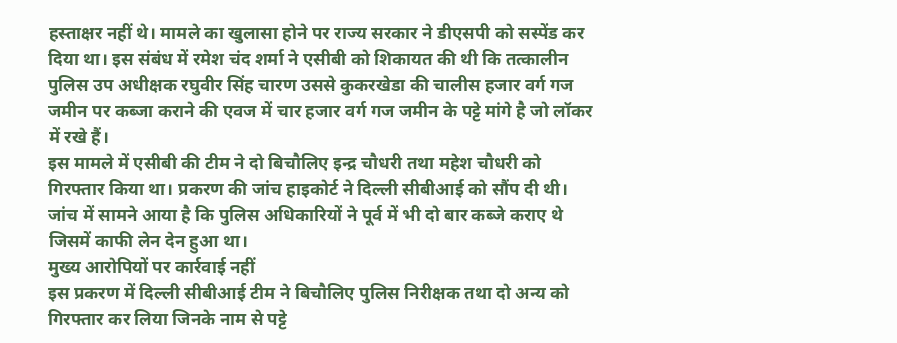हस्ताक्षर नहीं थे। मामले का खुलासा होने पर राज्य सरकार ने डीएसपी को सस्पेंड कर दिया था। इस संबंध में रमेश चंद शर्मा ने एसीबी को शिकायत की थी कि तत्कालीन पुलिस उप अधीक्षक रघुवीर सिंह चारण उससे कुकरखेडा की चालीस हजार वर्ग गज जमीन पर कब्जा कराने की एवज में चार हजार वर्ग गज जमीन के पट्टे मांगे है जो लॉकर में रखे हैं।
इस मामले में एसीबी की टीम ने दो बिचौलिए इन्द्र चौधरी तथा महेश चौधरी को गिरफ्तार किया था। प्रकरण की जांच हाइकोर्ट ने दिल्ली सीबीआई को सौंप दी थी। जांच में सामने आया है कि पुलिस अधिकारियों ने पूर्व में भी दो बार कब्जे कराए थे जिसमें काफी लेन देन हुआ था।
मुख्य आरोपियों पर कार्रवाई नहीं
इस प्रकरण में दिल्ली सीबीआई टीम ने बिचौलिए पुलिस निरीक्षक तथा दो अन्य को गिरफ्तार कर लिया जिनके नाम से पट्टे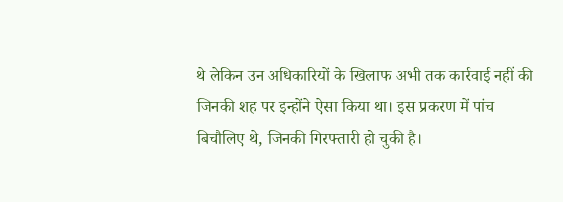थे लेकिन उन अधिकारियों के खिलाफ अभी तक कार्रवाई नहीं की जिनकी शह पर इन्होंने ऐसा किया था। इस प्रकरण में पांच बिचौलिए थे, जिनकी गिरफ्तारी हो चुकी है।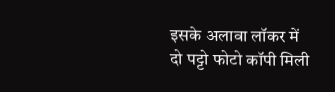इसके अलावा लॉकर में दो पट्टो फोटो कॉपी मिली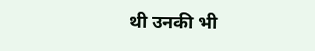थी उनकी भी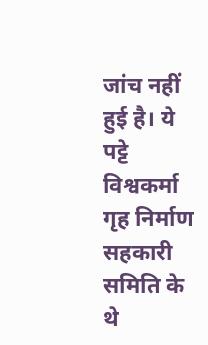जांच नहीं हुई है। ये पट्टे विश्वकर्मा गृह निर्माण सहकारी समिति के थे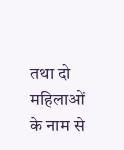तथा दो महिलाओं के नाम से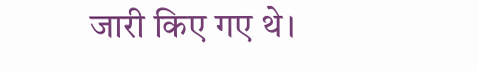जारी किए गए थे।